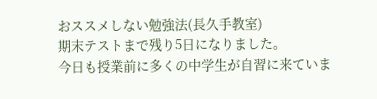おススメしない勉強法(長久手教室)
期末テストまで残り5日になりました。
今日も授業前に多くの中学生が自習に来ていま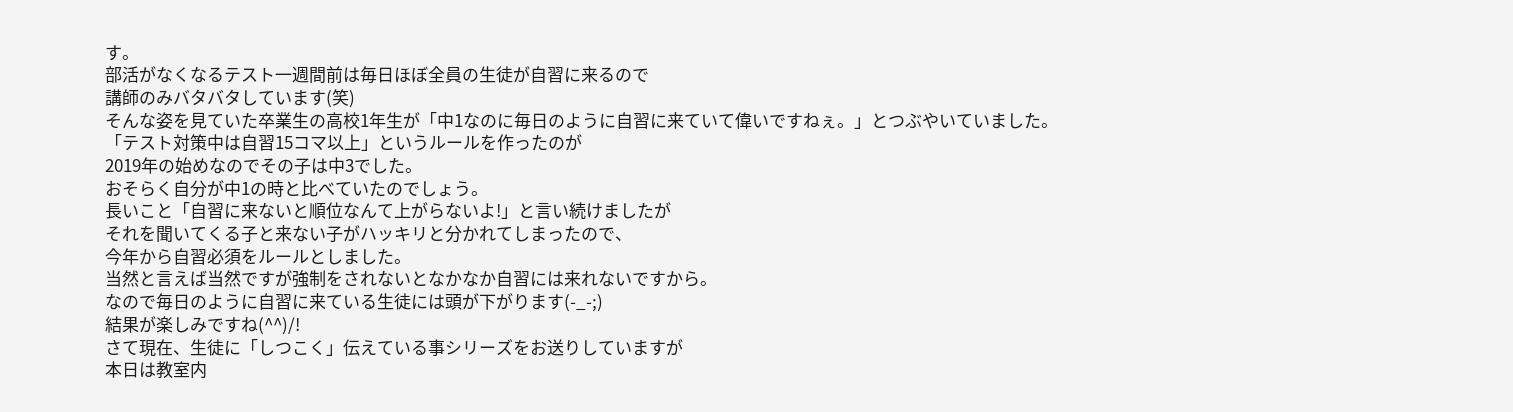す。
部活がなくなるテスト一週間前は毎日ほぼ全員の生徒が自習に来るので
講師のみバタバタしています(笑)
そんな姿を見ていた卒業生の高校1年生が「中1なのに毎日のように自習に来ていて偉いですねぇ。」とつぶやいていました。
「テスト対策中は自習15コマ以上」というルールを作ったのが
2019年の始めなのでその子は中3でした。
おそらく自分が中1の時と比べていたのでしょう。
長いこと「自習に来ないと順位なんて上がらないよ!」と言い続けましたが
それを聞いてくる子と来ない子がハッキリと分かれてしまったので、
今年から自習必須をルールとしました。
当然と言えば当然ですが強制をされないとなかなか自習には来れないですから。
なので毎日のように自習に来ている生徒には頭が下がります(-_-;)
結果が楽しみですね(^^)/!
さて現在、生徒に「しつこく」伝えている事シリーズをお送りしていますが
本日は教室内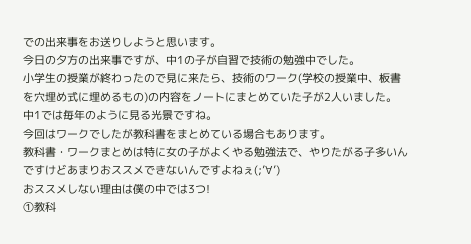での出来事をお送りしようと思います。
今日の夕方の出来事ですが、中1の子が自習で技術の勉強中でした。
小学生の授業が終わったので見に来たら、技術のワーク(学校の授業中、板書を穴埋め式に埋めるもの)の内容をノートにまとめていた子が2人いました。
中1では毎年のように見る光景ですね。
今回はワークでしたが教科書をまとめている場合もあります。
教科書・ワークまとめは特に女の子がよくやる勉強法で、やりたがる子多いんですけどあまりおススメできないんですよねぇ(;’∀’)
おススメしない理由は僕の中では3つ!
①教科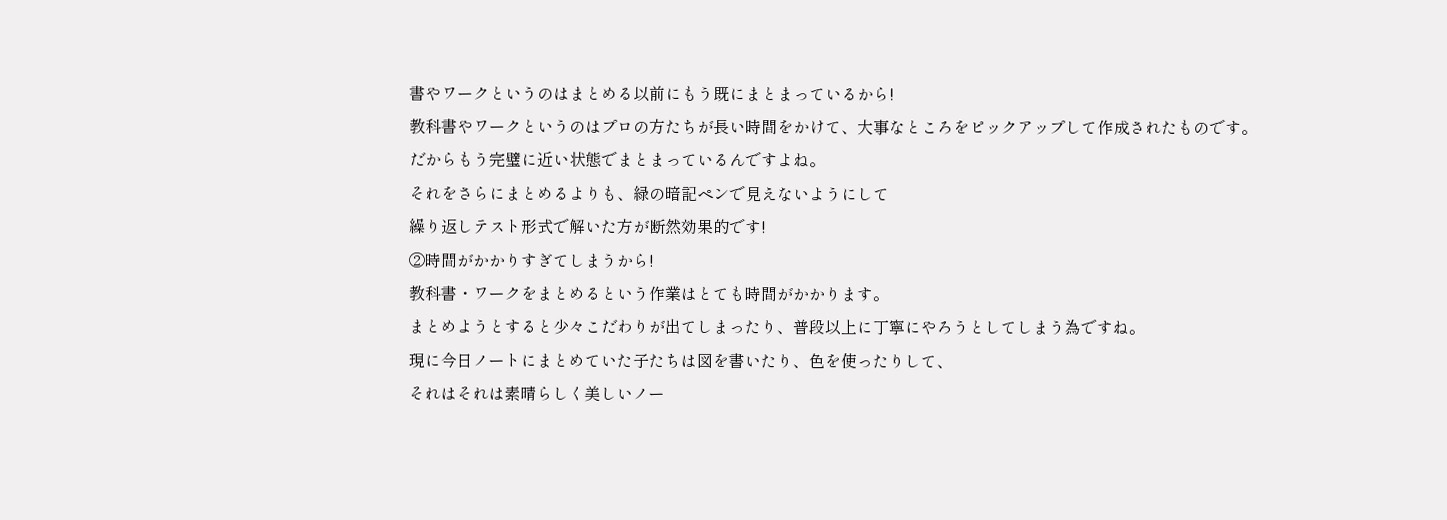書やワークというのはまとめる以前にもう既にまとまっているから!
教科書やワークというのはプロの方たちが長い時間をかけて、大事なところをピックアップして作成されたものです。
だからもう完璧に近い状態でまとまっているんですよね。
それをさらにまとめるよりも、緑の暗記ペンで見えないようにして
繰り返しテスト形式で解いた方が断然効果的です!
②時間がかかりすぎてしまうから!
教科書・ワークをまとめるという作業はとても時間がかかります。
まとめようとすると少々こだわりが出てしまったり、普段以上に丁寧にやろうとしてしまう為ですね。
現に今日ノートにまとめていた子たちは図を書いたり、色を使ったりして、
それはそれは素晴らしく美しいノー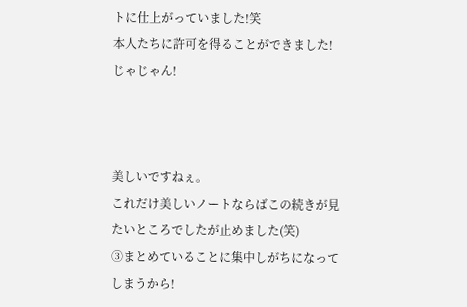トに仕上がっていました!笑
本人たちに許可を得ることができました!
じゃじゃん!



美しいですねぇ。
これだけ美しいノートならばこの続きが見たいところでしたが止めました(笑)
③まとめていることに集中しがちになってしまうから!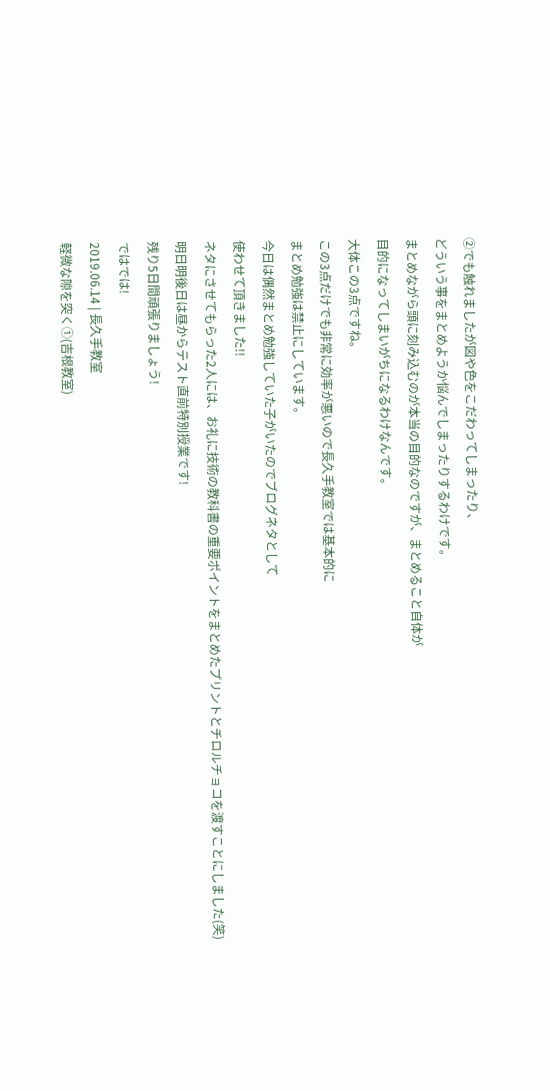②でも触れましたが図や色をこだわってしまったり、
どういう事をまとめようか悩んでしまったりするわけです。
まとめながら頭に刻み込むのが本当の目的なのですが、まとめること自体が
目的になってしまいがちになるわけなんです。
大体この3点ですね。
この3点だけでも非常に効率が悪いので長久手教室では基本的に
まとめ勉強は禁止にしています。
今日は偶然まとめ勉強していた子がいたのでブログネタとして
使わせて頂きました!!
ネタにさせてもらった2人には、お礼に技術の教科書の重要ポイントをまとめたプリントとチロルチョコを渡すことにしました(笑)
明日明後日は昼からテスト直前特別授業です!
残り5日間頑張りましょう!
ではでは!
2019.06.14 | 長久手教室
軽微な隙を突く①(吉根教室)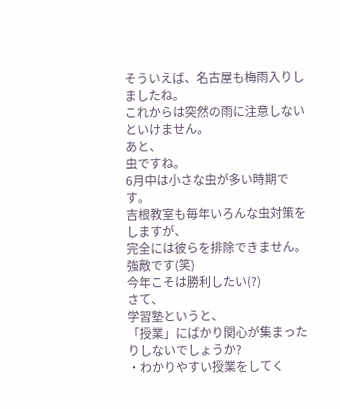そういえば、名古屋も梅雨入りしましたね。
これからは突然の雨に注意しないといけません。
あと、
虫ですね。
6月中は小さな虫が多い時期です。
吉根教室も毎年いろんな虫対策をしますが、
完全には彼らを排除できません。
強敵です(笑)
今年こそは勝利したい(?)
さて、
学習塾というと、
「授業」にばかり関心が集まったりしないでしょうか?
・わかりやすい授業をしてく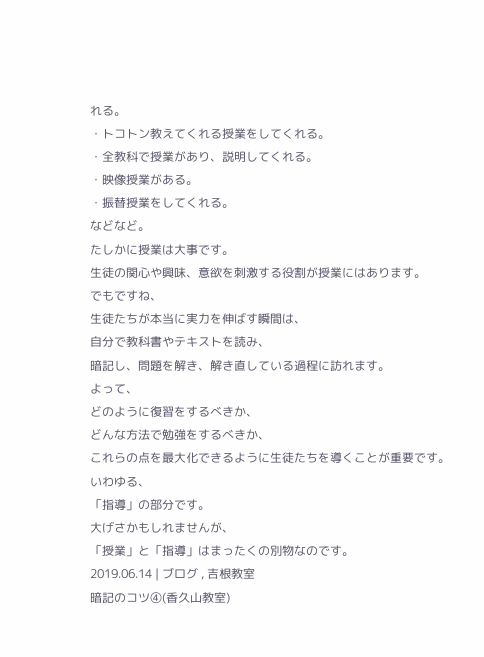れる。
・トコトン教えてくれる授業をしてくれる。
・全教科で授業があり、説明してくれる。
・映像授業がある。
・振替授業をしてくれる。
などなど。
たしかに授業は大事です。
生徒の関心や興味、意欲を刺激する役割が授業にはあります。
でもですね、
生徒たちが本当に実力を伸ばす瞬間は、
自分で教科書やテキストを読み、
暗記し、問題を解き、解き直している過程に訪れます。
よって、
どのように復習をするべきか、
どんな方法で勉強をするべきか、
これらの点を最大化できるように生徒たちを導くことが重要です。
いわゆる、
「指導」の部分です。
大げさかもしれませんが、
「授業」と「指導」はまったくの別物なのです。
2019.06.14 | ブログ , 吉根教室
暗記のコツ④(香久山教室)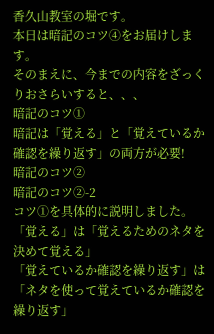香久山教室の堀です。
本日は暗記のコツ④をお届けします。
そのまえに、今までの内容をざっくりおさらいすると、、、
暗記のコツ①
暗記は「覚える」と「覚えているか確認を繰り返す」の両方が必要!
暗記のコツ②
暗記のコツ②-2
コツ①を具体的に説明しました。
「覚える」は「覚えるためのネタを決めて覚える」
「覚えているか確認を繰り返す」は「ネタを使って覚えているか確認を繰り返す」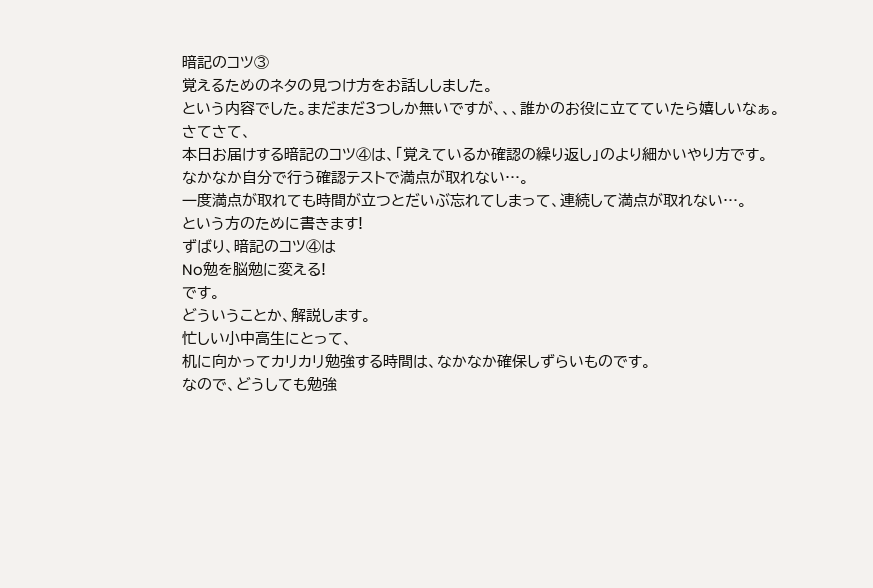暗記のコツ③
覚えるためのネタの見つけ方をお話ししました。
という内容でした。まだまだ3つしか無いですが、、、誰かのお役に立てていたら嬉しいなぁ。
さてさて、
本日お届けする暗記のコツ④は、「覚えているか確認の繰り返し」のより細かいやり方です。
なかなか自分で行う確認テストで満点が取れない…。
一度満点が取れても時間が立つとだいぶ忘れてしまって、連続して満点が取れない…。
という方のために書きます!
ずばり、暗記のコツ④は
No勉を脳勉に変える!
です。
どういうことか、解説します。
忙しい小中高生にとって、
机に向かってカリカリ勉強する時間は、なかなか確保しずらいものです。
なので、どうしても勉強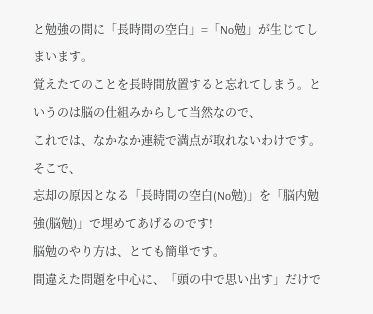と勉強の間に「長時間の空白」=「No勉」が生じてしまいます。
覚えたてのことを長時間放置すると忘れてしまう。というのは脳の仕組みからして当然なので、
これでは、なかなか連続で満点が取れないわけです。
そこで、
忘却の原因となる「長時間の空白(No勉)」を「脳内勉強(脳勉)」で埋めてあげるのです!
脳勉のやり方は、とても簡単です。
間違えた問題を中心に、「頭の中で思い出す」だけで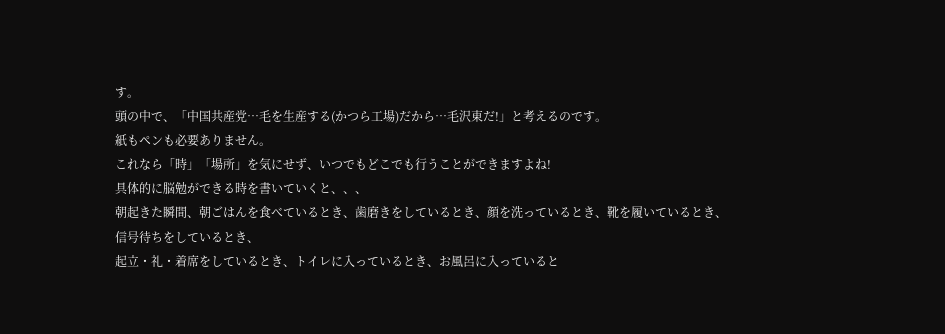す。
頭の中で、「中国共産党…毛を生産する(かつら工場)だから…毛沢東だ!」と考えるのです。
紙もペンも必要ありません。
これなら「時」「場所」を気にせず、いつでもどこでも行うことができますよね!
具体的に脳勉ができる時を書いていくと、、、
朝起きた瞬間、朝ごはんを食べているとき、歯磨きをしているとき、顔を洗っているとき、靴を履いているとき、信号待ちをしているとき、
起立・礼・着席をしているとき、トイレに入っているとき、お風呂に入っていると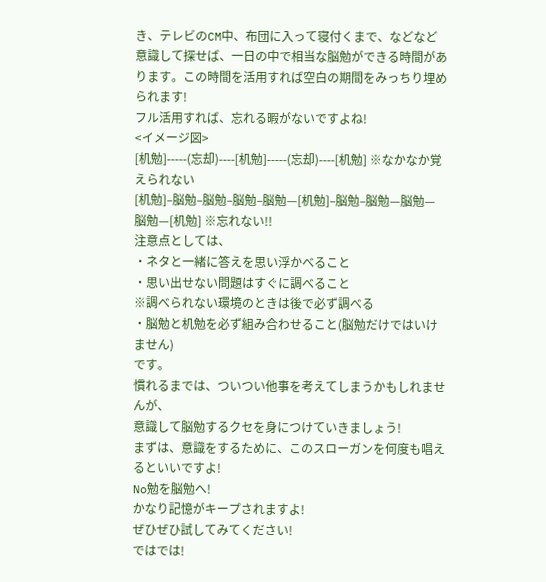き、テレビのCM中、布団に入って寝付くまで、などなど
意識して探せば、一日の中で相当な脳勉ができる時間があります。この時間を活用すれば空白の期間をみっちり埋められます!
フル活用すれば、忘れる暇がないですよね!
<イメージ図>
[机勉]-----(忘却)----[机勉]-----(忘却)----[机勉] ※なかなか覚えられない
[机勉]–脳勉–脳勉–脳勉–脳勉—[机勉]–脳勉–脳勉—脳勉—脳勉—[机勉] ※忘れない!!
注意点としては、
・ネタと一緒に答えを思い浮かべること
・思い出せない問題はすぐに調べること
※調べられない環境のときは後で必ず調べる
・脳勉と机勉を必ず組み合わせること(脳勉だけではいけません)
です。
慣れるまでは、ついつい他事を考えてしまうかもしれませんが、
意識して脳勉するクセを身につけていきましょう!
まずは、意識をするために、このスローガンを何度も唱えるといいですよ!
No勉を脳勉へ!
かなり記憶がキープされますよ!
ぜひぜひ試してみてください!
ではでは!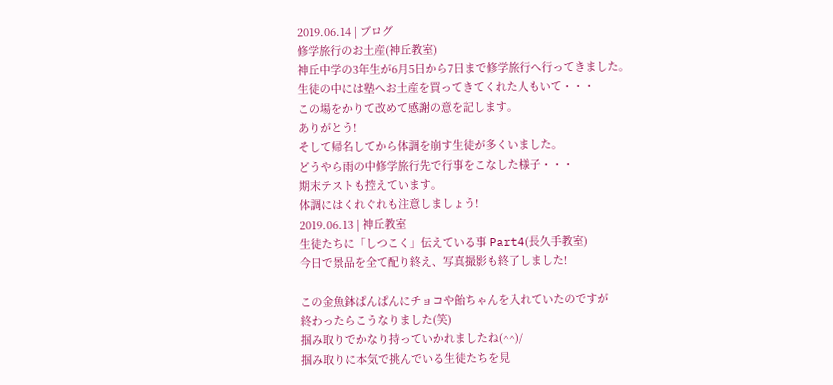2019.06.14 | ブログ
修学旅行のお土産(神丘教室)
神丘中学の3年生が6月5日から7日まで修学旅行へ行ってきました。
生徒の中には塾へお土産を買ってきてくれた人もいて・・・
この場をかりて改めて感謝の意を記します。
ありがとう!
そして帰名してから体調を崩す生徒が多くいました。
どうやら雨の中修学旅行先で行事をこなした様子・・・
期末テストも控えています。
体調にはくれぐれも注意しましょう!
2019.06.13 | 神丘教室
生徒たちに「しつこく」伝えている事 Part4(長久手教室)
今日で景品を全て配り終え、写真撮影も終了しました!

この金魚鉢ぱんぱんにチョコや飴ちゃんを入れていたのですが
終わったらこうなりました(笑)
掴み取りでかなり持っていかれましたね(^^)/
掴み取りに本気で挑んでいる生徒たちを見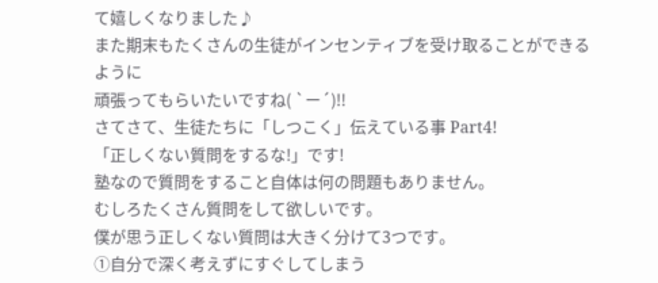て嬉しくなりました♪
また期末もたくさんの生徒がインセンティブを受け取ることができるように
頑張ってもらいたいですね( `ー´)!!
さてさて、生徒たちに「しつこく」伝えている事 Part4!
「正しくない質問をするな!」です!
塾なので質問をすること自体は何の問題もありません。
むしろたくさん質問をして欲しいです。
僕が思う正しくない質問は大きく分けて3つです。
①自分で深く考えずにすぐしてしまう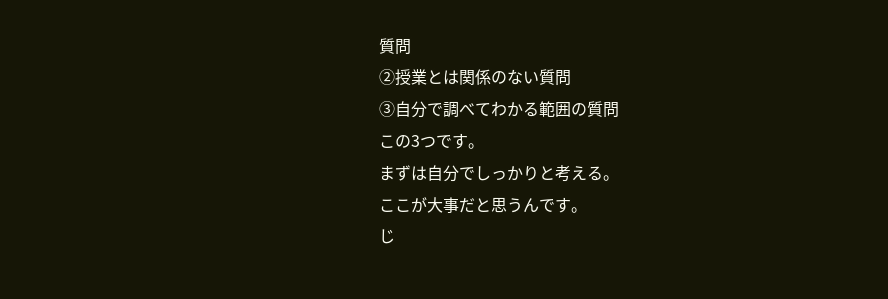質問
②授業とは関係のない質問
③自分で調べてわかる範囲の質問
この3つです。
まずは自分でしっかりと考える。
ここが大事だと思うんです。
じ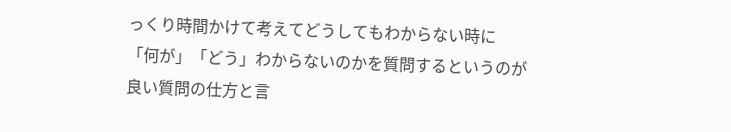っくり時間かけて考えてどうしてもわからない時に
「何が」「どう」わからないのかを質問するというのが
良い質問の仕方と言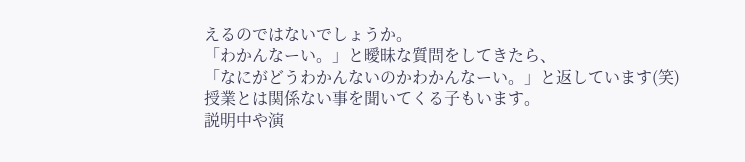えるのではないでしょうか。
「わかんなーい。」と曖昧な質問をしてきたら、
「なにがどうわかんないのかわかんなーい。」と返しています(笑)
授業とは関係ない事を聞いてくる子もいます。
説明中や演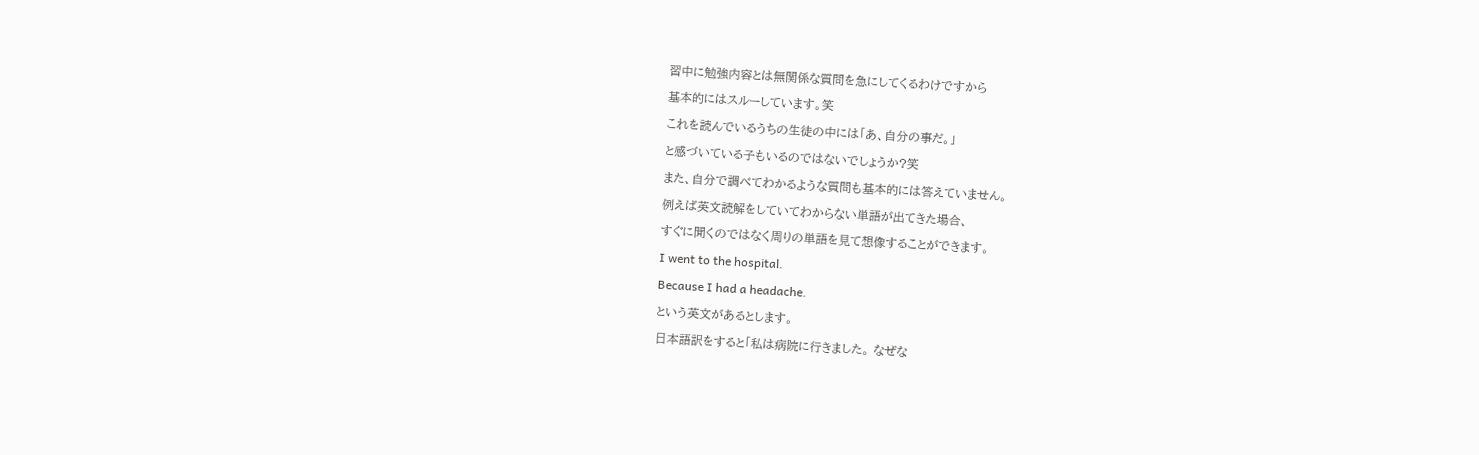習中に勉強内容とは無関係な質問を急にしてくるわけですから
基本的にはスルーしています。笑
これを読んでいるうちの生徒の中には「あ、自分の事だ。」
と感づいている子もいるのではないでしょうか?笑
また、自分で調べてわかるような質問も基本的には答えていません。
例えば英文読解をしていてわからない単語が出てきた場合、
すぐに聞くのではなく周りの単語を見て想像することができます。
I went to the hospital.
Because I had a headache.
という英文があるとします。
日本語訳をすると「私は病院に行きました。 なぜな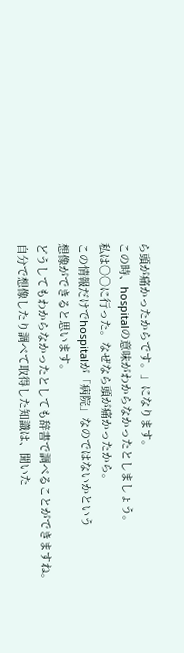ら頭が痛かったからです。」になります。
この時、hospitalの意味がわからなかったとしましょう。
私は○○に行った。なぜなら頭が痛かったから。
この情報だけでhospitalが「病院」なのではないかという
想像ができると思います。
どうしてもわからなかったとしても辞書で調べることができますね。
自分で想像したり調べて取得した知識は、聞いた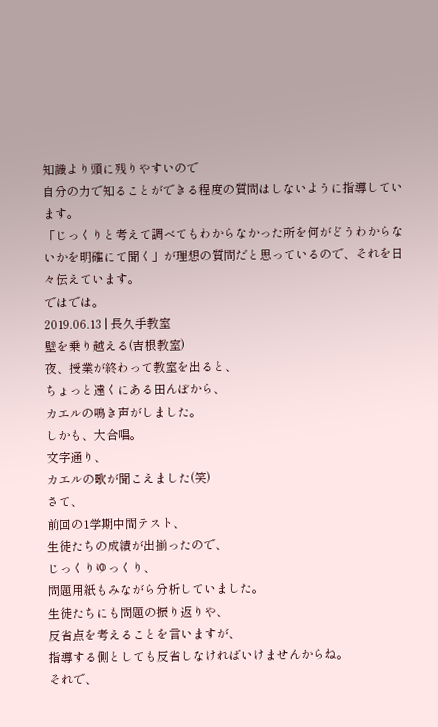知識より頭に残りやすいので
自分の力で知ることができる程度の質問はしないように指導しています。
「じっくりと考えて調べてもわからなかった所を何がどうわからないかを明確にて聞く」が理想の質問だと思っているので、それを日々伝えています。
ではでは。
2019.06.13 | 長久手教室
壁を乗り越える(吉根教室)
夜、授業が終わって教室を出ると、
ちょっと遠くにある田んぼから、
カエルの鳴き声がしました。
しかも、大合唱。
文字通り、
カエルの歌が聞こえました(笑)
さて、
前回の1学期中間テスト、
生徒たちの成績が出揃ったので、
じっくりゆっくり、
問題用紙もみながら分析していました。
生徒たちにも問題の振り返りや、
反省点を考えることを言いますが、
指導する側としても反省しなければいけませんからね。
それで、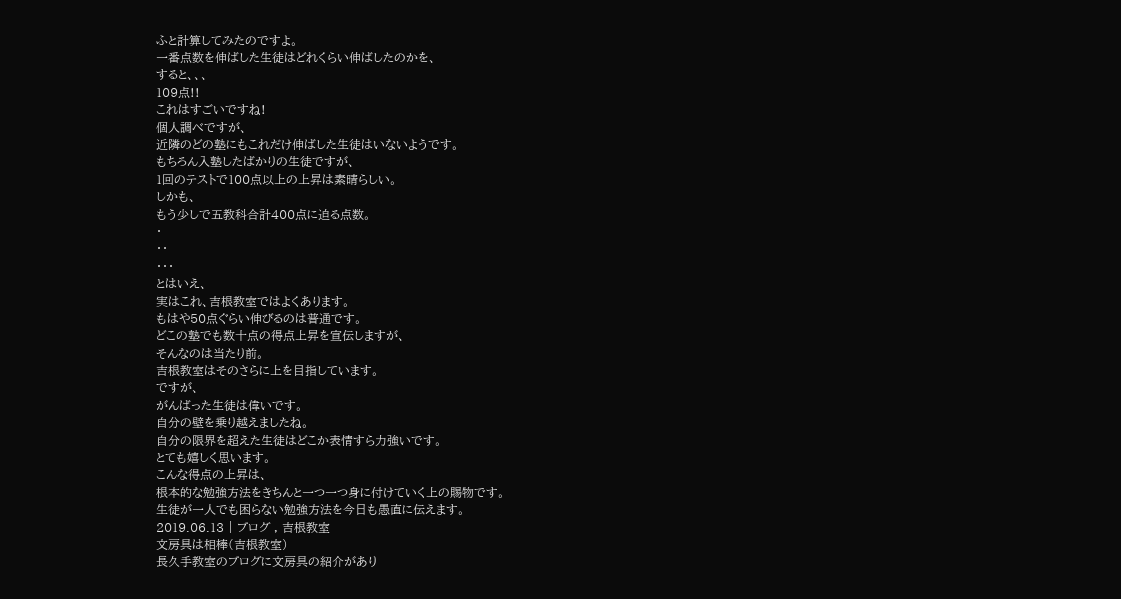ふと計算してみたのですよ。
一番点数を伸ばした生徒はどれくらい伸ばしたのかを、
すると、、、
109点!!
これはすごいですね!
個人調べですが、
近隣のどの塾にもこれだけ伸ばした生徒はいないようです。
もちろん入塾したばかりの生徒ですが、
1回のテストで100点以上の上昇は素晴らしい。
しかも、
もう少しで五教科合計400点に迫る点数。
・
・・
・・・
とはいえ、
実はこれ、吉根教室ではよくあります。
もはや50点ぐらい伸びるのは普通です。
どこの塾でも数十点の得点上昇を宣伝しますが、
そんなのは当たり前。
吉根教室はそのさらに上を目指しています。
ですが、
がんばった生徒は偉いです。
自分の壁を乗り越えましたね。
自分の限界を超えた生徒はどこか表情すら力強いです。
とても嬉しく思います。
こんな得点の上昇は、
根本的な勉強方法をきちんと一つ一つ身に付けていく上の賜物です。
生徒が一人でも困らない勉強方法を今日も愚直に伝えます。
2019.06.13 | ブログ , 吉根教室
文房具は相棒(吉根教室)
長久手教室のブログに文房具の紹介があり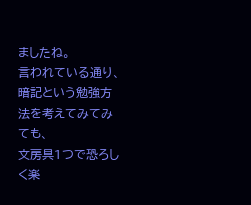ましたね。
言われている通り、
暗記という勉強方法を考えてみてみても、
文房具1つで恐ろしく楽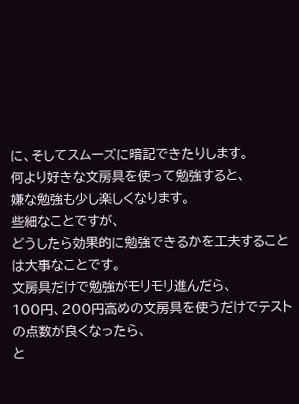に、そしてスムーズに暗記できたりします。
何より好きな文房具を使って勉強すると、
嫌な勉強も少し楽しくなります。
些細なことですが、
どうしたら効果的に勉強できるかを工夫することは大事なことです。
文房具だけで勉強がモリモリ進んだら、
100円、200円高めの文房具を使うだけでテストの点数が良くなったら、
と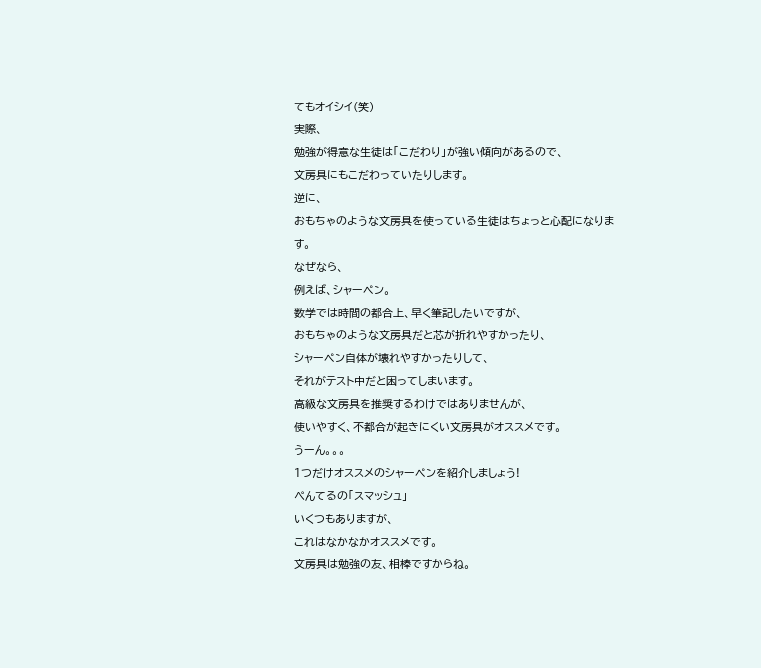てもオイシイ(笑)
実際、
勉強が得意な生徒は「こだわり」が強い傾向があるので、
文房具にもこだわっていたりします。
逆に、
おもちゃのような文房具を使っている生徒はちょっと心配になります。
なぜなら、
例えば、シャーペン。
数学では時間の都合上、早く筆記したいですが、
おもちゃのような文房具だと芯が折れやすかったり、
シャーペン自体が壊れやすかったりして、
それがテスト中だと困ってしまいます。
高級な文房具を推奨するわけではありませんが、
使いやすく、不都合が起きにくい文房具がオススメです。
うーん。。。
1つだけオススメのシャーペンを紹介しましょう!
ぺんてるの「スマッシュ」
いくつもありますが、
これはなかなかオススメです。
文房具は勉強の友、相棒ですからね。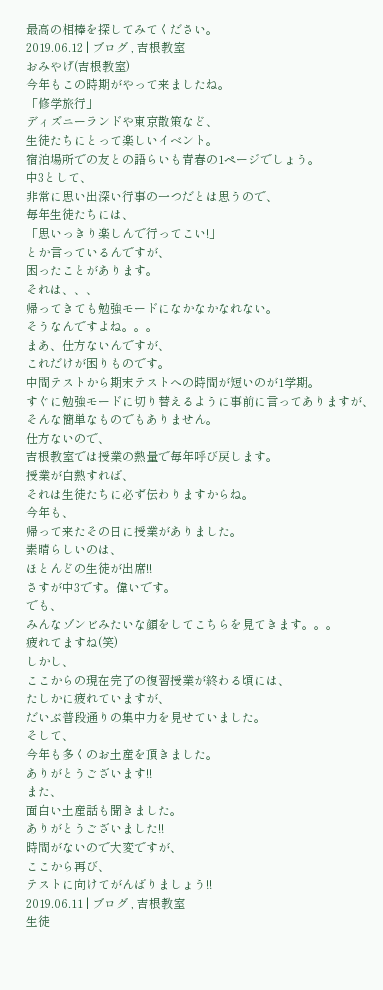最高の相棒を探してみてください。
2019.06.12 | ブログ , 吉根教室
おみやげ(吉根教室)
今年もこの時期がやって来ましたね。
「修学旅行」
ディズニーランドや東京散策など、
生徒たちにとって楽しいイベント。
宿泊場所での友との語らいも青春の1ページでしょう。
中3として、
非常に思い出深い行事の一つだとは思うので、
毎年生徒たちには、
「思いっきり楽しんで行ってこい!」
とか言っているんですが、
困ったことがあります。
それは、、、
帰ってきても勉強モードになかなかなれない。
そうなんですよね。。。
まあ、仕方ないんですが、
これだけが困りものです。
中間テストから期末テストへの時間が短いのが1学期。
すぐに勉強モードに切り替えるように事前に言ってありますが、
そんな簡単なものでもありません。
仕方ないので、
吉根教室では授業の熱量で毎年呼び戻します。
授業が白熱すれば、
それは生徒たちに必ず伝わりますからね。
今年も、
帰って来たその日に授業がありました。
素晴らしいのは、
ほとんどの生徒が出席!!
さすが中3です。偉いです。
でも、
みんなゾンビみたいな顔をしてこちらを見てきます。。。
疲れてますね(笑)
しかし、
ここからの現在完了の復習授業が終わる頃には、
たしかに疲れていますが、
だいぶ普段通りの集中力を見せていました。
そして、
今年も多くのお土産を頂きました。
ありがとうございます!!
また、
面白い土産話も聞きました。
ありがとうございました!!
時間がないので大変ですが、
ここから再び、
テストに向けてがんばりましょう!!
2019.06.11 | ブログ , 吉根教室
生徒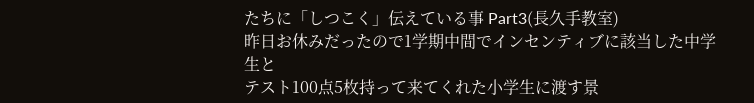たちに「しつこく」伝えている事 Part3(長久手教室)
昨日お休みだったので1学期中間でインセンティブに該当した中学生と
テスト100点5枚持って来てくれた小学生に渡す景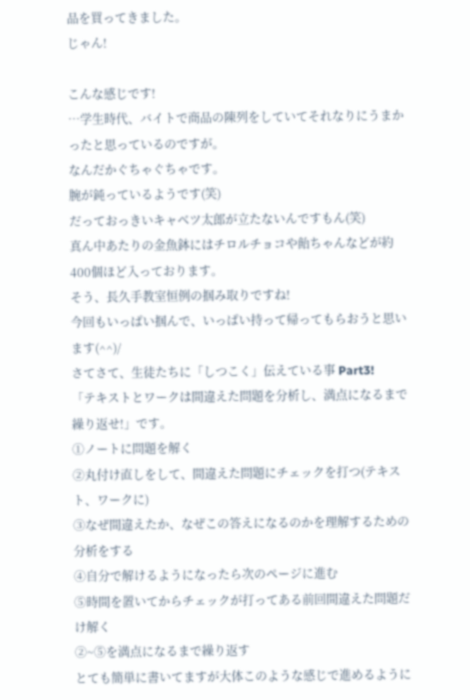品を買ってきました。
じゃん!

こんな感じです!
…学生時代、バイトで商品の陳列をしていてそれなりにうまかったと思っているのですが。
なんだかぐちゃぐちゃです。
腕が鈍っているようです(笑)
だっておっきいキャベツ太郎が立たないんですもん(笑)
真ん中あたりの金魚鉢にはチロルチョコや飴ちゃんなどが約400個ほど入っております。
そう、長久手教室恒例の掴み取りですね!
今回もいっぱい掴んで、いっぱい持って帰ってもらおうと思います(^^)/
さてさて、生徒たちに「しつこく」伝えている事 Part3!
「テキストとワークは間違えた問題を分析し、満点になるまで繰り返せ!」です。
①ノートに問題を解く
②丸付け直しをして、間違えた問題にチェックを打つ(テキスト、ワークに)
③なぜ間違えたか、なぜこの答えになるのかを理解するための分析をする
④自分で解けるようになったら次のページに進む
⑤時間を置いてからチェックが打ってある前回間違えた問題だけ解く
②~⑤を満点になるまで繰り返す
とても簡単に書いてますが大体このような感じで進めるように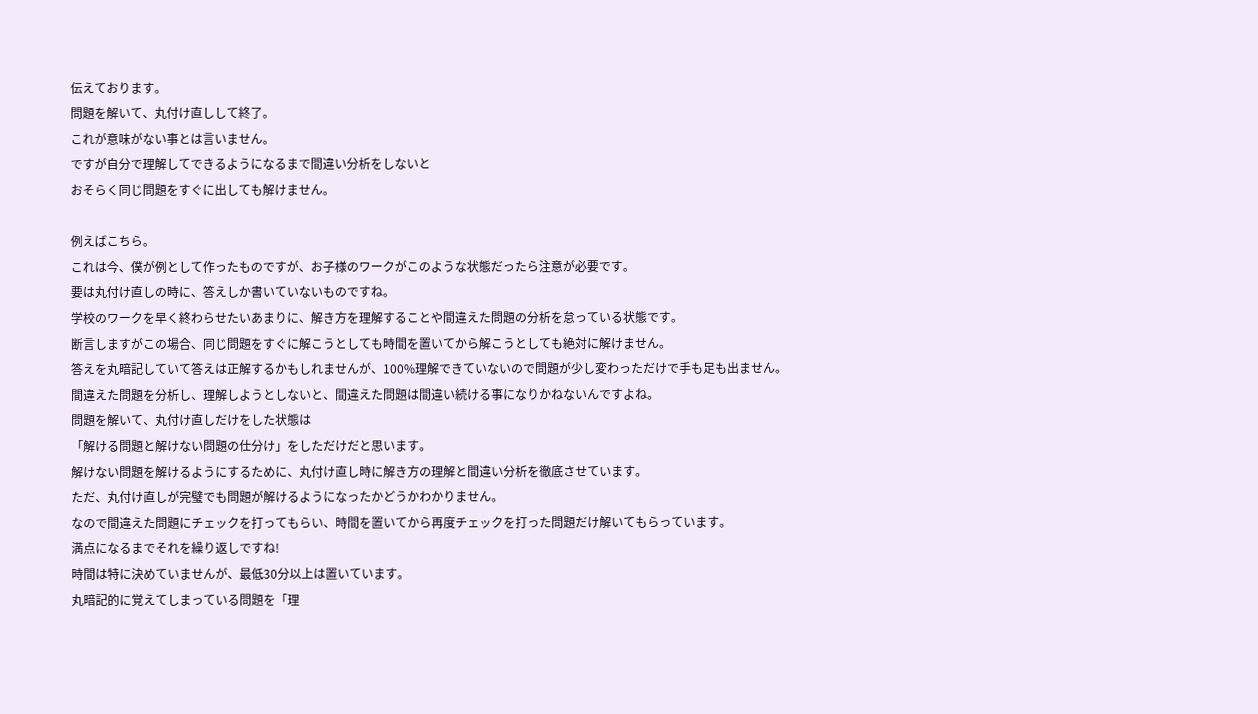伝えております。
問題を解いて、丸付け直しして終了。
これが意味がない事とは言いません。
ですが自分で理解してできるようになるまで間違い分析をしないと
おそらく同じ問題をすぐに出しても解けません。

例えばこちら。
これは今、僕が例として作ったものですが、お子様のワークがこのような状態だったら注意が必要です。
要は丸付け直しの時に、答えしか書いていないものですね。
学校のワークを早く終わらせたいあまりに、解き方を理解することや間違えた問題の分析を怠っている状態です。
断言しますがこの場合、同じ問題をすぐに解こうとしても時間を置いてから解こうとしても絶対に解けません。
答えを丸暗記していて答えは正解するかもしれませんが、100%理解できていないので問題が少し変わっただけで手も足も出ません。
間違えた問題を分析し、理解しようとしないと、間違えた問題は間違い続ける事になりかねないんですよね。
問題を解いて、丸付け直しだけをした状態は
「解ける問題と解けない問題の仕分け」をしただけだと思います。
解けない問題を解けるようにするために、丸付け直し時に解き方の理解と間違い分析を徹底させています。
ただ、丸付け直しが完璧でも問題が解けるようになったかどうかわかりません。
なので間違えた問題にチェックを打ってもらい、時間を置いてから再度チェックを打った問題だけ解いてもらっています。
満点になるまでそれを繰り返しですね!
時間は特に決めていませんが、最低30分以上は置いています。
丸暗記的に覚えてしまっている問題を「理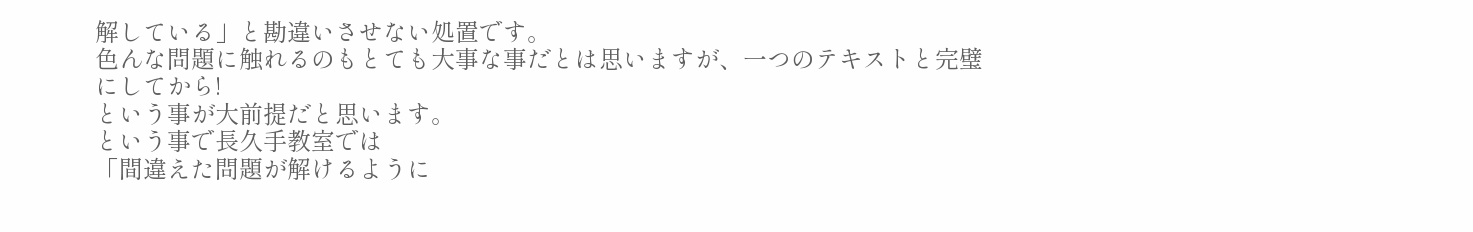解している」と勘違いさせない処置です。
色んな問題に触れるのもとても大事な事だとは思いますが、一つのテキストと完璧にしてから!
という事が大前提だと思います。
という事で長久手教室では
「間違えた問題が解けるように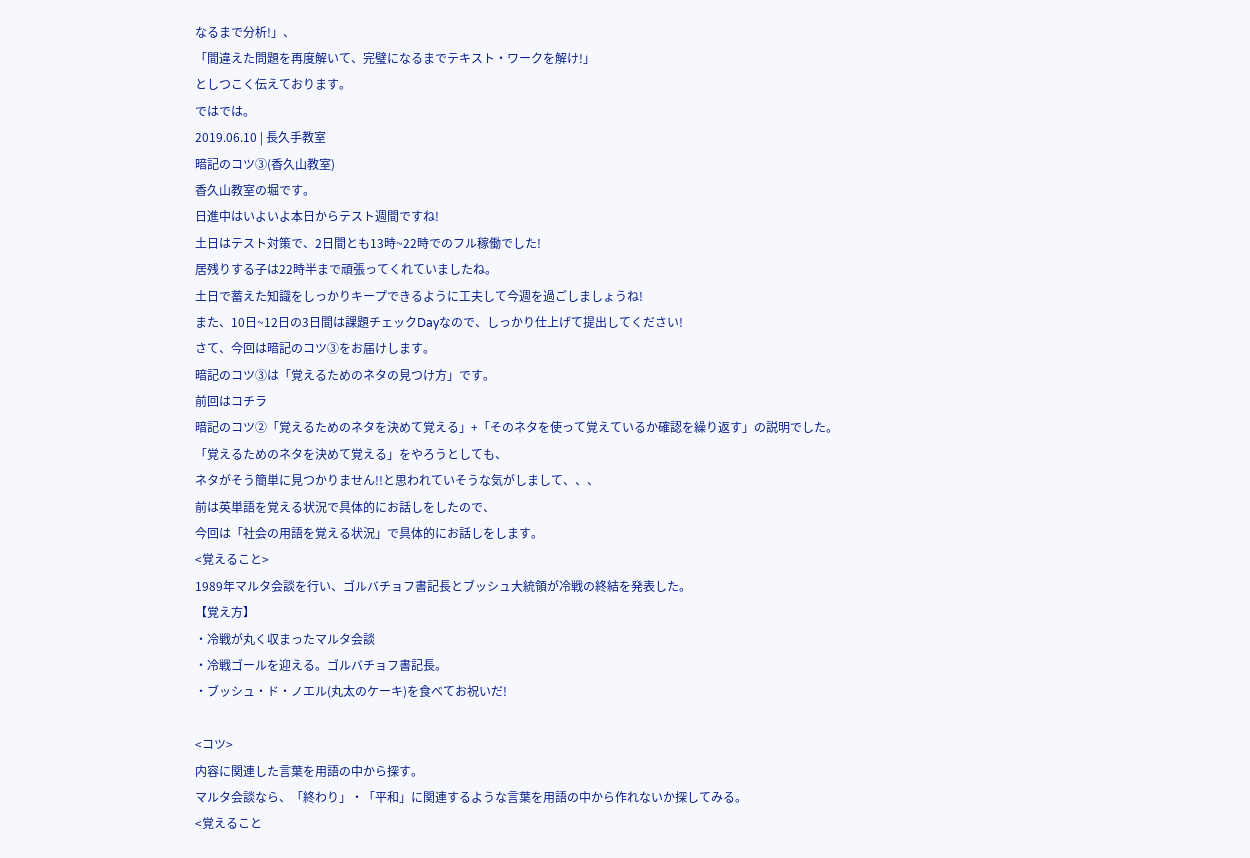なるまで分析!」、
「間違えた問題を再度解いて、完璧になるまでテキスト・ワークを解け!」
としつこく伝えております。
ではでは。
2019.06.10 | 長久手教室
暗記のコツ③(香久山教室)
香久山教室の堀です。
日進中はいよいよ本日からテスト週間ですね!
土日はテスト対策で、2日間とも13時~22時でのフル稼働でした!
居残りする子は22時半まで頑張ってくれていましたね。
土日で蓄えた知識をしっかりキープできるように工夫して今週を過ごしましょうね!
また、10日~12日の3日間は課題チェックDayなので、しっかり仕上げて提出してください!
さて、今回は暗記のコツ③をお届けします。
暗記のコツ③は「覚えるためのネタの見つけ方」です。
前回はコチラ
暗記のコツ②「覚えるためのネタを決めて覚える」+「そのネタを使って覚えているか確認を繰り返す」の説明でした。
「覚えるためのネタを決めて覚える」をやろうとしても、
ネタがそう簡単に見つかりません!!と思われていそうな気がしまして、、、
前は英単語を覚える状況で具体的にお話しをしたので、
今回は「社会の用語を覚える状況」で具体的にお話しをします。
<覚えること>
1989年マルタ会談を行い、ゴルバチョフ書記長とブッシュ大統領が冷戦の終結を発表した。
【覚え方】
・冷戦が丸く収まったマルタ会談
・冷戦ゴールを迎える。ゴルバチョフ書記長。
・ブッシュ・ド・ノエル(丸太のケーキ)を食べてお祝いだ!

<コツ>
内容に関連した言葉を用語の中から探す。
マルタ会談なら、「終わり」・「平和」に関連するような言葉を用語の中から作れないか探してみる。
<覚えること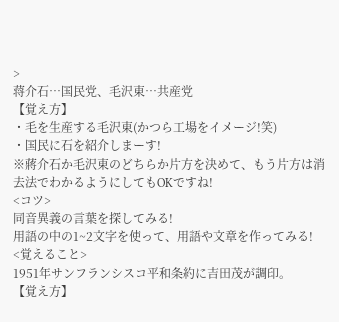>
蒋介石…国民党、毛沢東…共産党
【覚え方】
・毛を生産する毛沢東(かつら工場をイメージ!笑)
・国民に石を紹介しまーす!
※蔣介石か毛沢東のどちらか片方を決めて、もう片方は消去法でわかるようにしてもOKですね!
<コツ>
同音異義の言葉を探してみる!
用語の中の1~2文字を使って、用語や文章を作ってみる!
<覚えること>
1951年サンフランシスコ平和条約に吉田茂が調印。
【覚え方】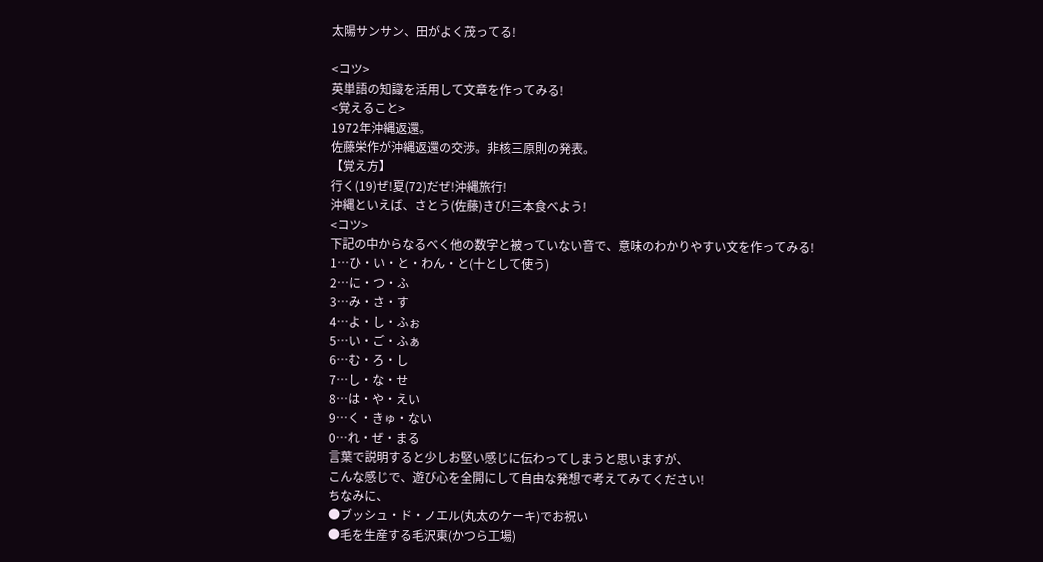太陽サンサン、田がよく茂ってる!

<コツ>
英単語の知識を活用して文章を作ってみる!
<覚えること>
1972年沖縄返還。
佐藤栄作が沖縄返還の交渉。非核三原則の発表。
【覚え方】
行く(19)ぜ!夏(72)だぜ!沖縄旅行!
沖縄といえば、さとう(佐藤)きび!三本食べよう!
<コツ>
下記の中からなるべく他の数字と被っていない音で、意味のわかりやすい文を作ってみる!
1…ひ・い・と・わん・と(十として使う)
2…に・つ・ふ
3…み・さ・す
4…よ・し・ふぉ
5…い・ご・ふぁ
6…む・ろ・し
7…し・な・せ
8…は・や・えい
9…く・きゅ・ない
0…れ・ぜ・まる
言葉で説明すると少しお堅い感じに伝わってしまうと思いますが、
こんな感じで、遊び心を全開にして自由な発想で考えてみてください!
ちなみに、
●ブッシュ・ド・ノエル(丸太のケーキ)でお祝い
●毛を生産する毛沢東(かつら工場)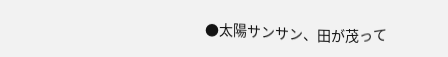●太陽サンサン、田が茂って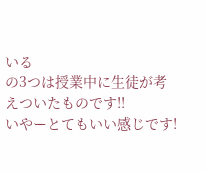いる
の3つは授業中に生徒が考えついたものです!!
いやーとてもいい感じです!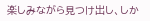楽しみながら見つけ出し、しか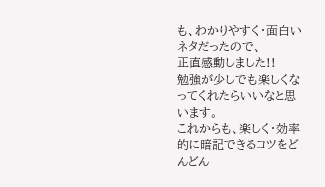も、わかりやすく・面白いネタだったので、
正直感動しました!!
勉強が少しでも楽しくなってくれたらいいなと思います。
これからも、楽しく・効率的に暗記できるコツをどんどん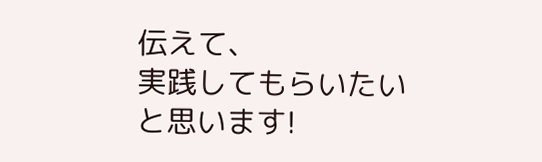伝えて、
実践してもらいたいと思います!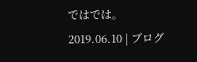ではでは。
2019.06.10 | ブログ